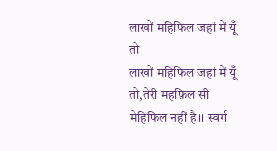लाखों महिफिल जहां में यूँ तो
लाखों महिफिल जहां में यूँ तो,तेरी महफ़िल सी मेहिफिल नहीं है।। स्वर्ग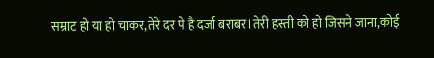सम्राट हो या हो चाकर,तेरे दर पे है दर्जा बराबर।तेरी हस्ती को हो जिसने जाना,कोई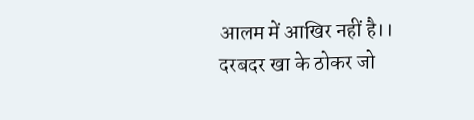आलम में आखिर नहीं है।। दरबदर खा के ठोकर जो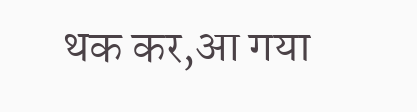थक कर,आ गया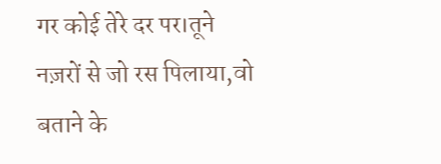गर कोई तेरे दर पर।तूने नज़रों से जो रस पिलाया,वो बताने के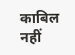काबिल नहीं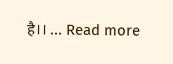है।। … Read more